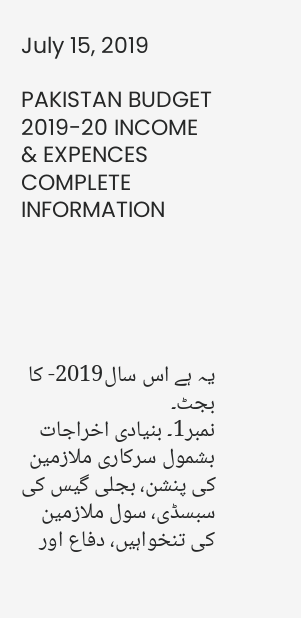July 15, 2019

PAKISTAN BUDGET 2019-20 INCOME & EXPENCES COMPLETE INFORMATION





یہ ہے اس سال2019- کا بجٹ۔
نمبر1۔ بنیادی اخراجات بشمول سرکاری ملازمین کی پنشن، بجلی گیس کی سبسڈی، سول ملازمین کی تنخواہیں، دفاع اور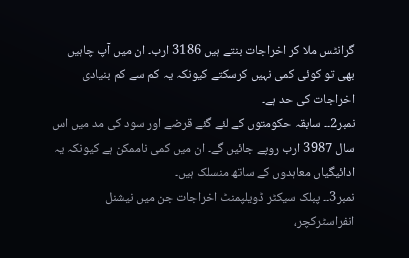گرانٹس ملا کر اخراجات بنتے ہیں 3186 ارب۔ ان میں آپ چاہیں بھی تو کوئی کمی نہیں کرسکتے کیونکہ یہ کم سے کم بنیادی اخراجات کی حد ہے۔
نمبر2۔۔ سابقہ حکومتوں کے لئے گئے قرضے اور سود کی مد میں اس سال 3987 ارب روپے جائیں گے۔ ان میں کمی ناممکن ہے کیونکہ یہ ادائیگیاں معاہدوں کے ساتھ منسلک ہیں۔
نمبر3۔۔ پبلک سیکٹر ڈویلپمنٹ اخراجات جن میں نیشنل انفراسٹرکچر،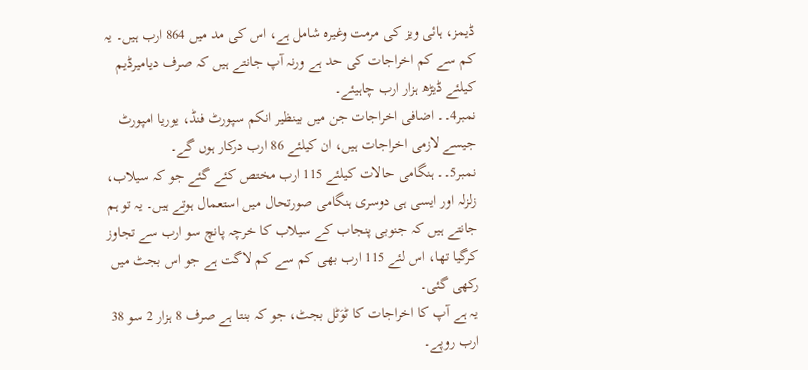ڈیمز، ہائی ویز کی مرمت وغیرہ شامل ہے، اس کی مد میں 864 ارب ہیں۔ یہ کم سے کم اخراجات کی حد ہے ورنہ آپ جانتے ہیں کہ صرف دیامیرڈیم کیلئے ڈیڑھ ہزار ارب چاہیئے۔
نمبر4۔۔ اضافی اخراجات جن میں بینظیر انکم سپورٹ فنڈ، یوریا امپورٹ جیسے لازمی اخراجات ہیں، ان کیلئے 86 ارب درکار ہوں گے۔
نمبر5۔۔ ہنگامی حالات کیلئے 115 ارب مختص کئے گئے جو کہ سیلاب، زلزلہ اور ایسی ہی دوسری ہنگامی صورتحال میں استعمال ہوتے ہیں۔ یہ تو ہم جانتے ہیں کہ جنوبی پنجاب کے سیلاب کا خرچہ پانچ سو ارب سے تجاوز کرگیا تھا، اس لئے 115 ارب بھی کم سے کم لاگت ہے جو اس بجٹ میں رکھی گئی۔
یہ ہے آپ کا اخراجات کا ٹوَٹل بجٹ، جو کہ بنتا ہے صرف 8 ہزار 2 سو 38 ارب روپے۔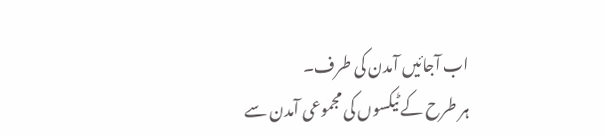اب آجائیں آمدن کی طرف۔
ہر طرح کے ٹیکسوں کی مجموعی آمدن سے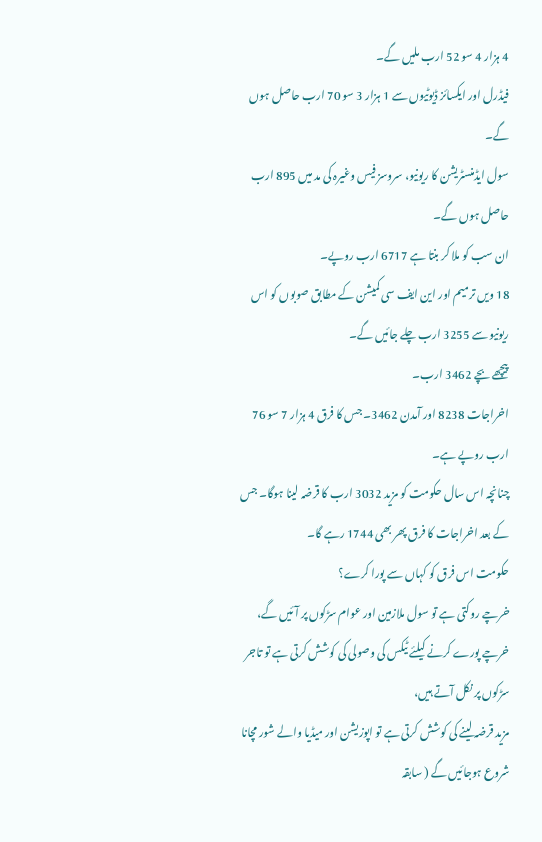4 ہزار 4 سو 52 ارب ملیں گے۔
فیڈرل اور ایکسائز ڈیوٹیوں سے 1 ہزار 3 سو 70 ارب حاصل ہوں گے۔
سول ایڈمنسٹریشن کا ریونیو، سروسز فیس وغیرہ کی مد میں 895 ارب حاصل ہوں گے۔
ان سب کو ملا کر بنتا ہے 6717 ارب روپے۔
18 ویں ترمیم اور این ایف سی کمیشن کے مطابق صوبوں کو اس ریونیو سے 3255 ارب چلے جائیں گے۔
پیچھے بچے 3462 ارب۔
اخراجات 8238 اور آمدن 3462۔ جس کا فرق 4 ہزار 7 سو 76 ارب روپے ہے۔
چنانچہ اس سال حکومت کو مزید 3032 ارب کا قرضہ لینا ہوگا۔ جس کے بعد اخراجات کا فرق پھر بھی 1744 رہے گا۔
حکومت اس فرق کو کہاں سے پورا کرے؟
خرچے روکتی ہے تو سول ملازمین اور عوام سڑکوں پر آئیں گے،
خرچے پورے کرنے کیلئے ٹیکس کی وصولی کی کوشش کرتی ہے تو تاجر سڑکوں پر نکل آتے ہیں،
مزید قرضہ لینے کی کوشش کرتی ہے تو اپوزیشن اور میڈیا والے شور مچانا شروع ہوجائیں گے ( سابقہ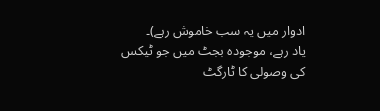ادوار میں یہ سب خاموش رہے)۔
یاد رہے، موجودہ بجٹ میں جو ٹیکس کی وصولی کا ٹارگٹ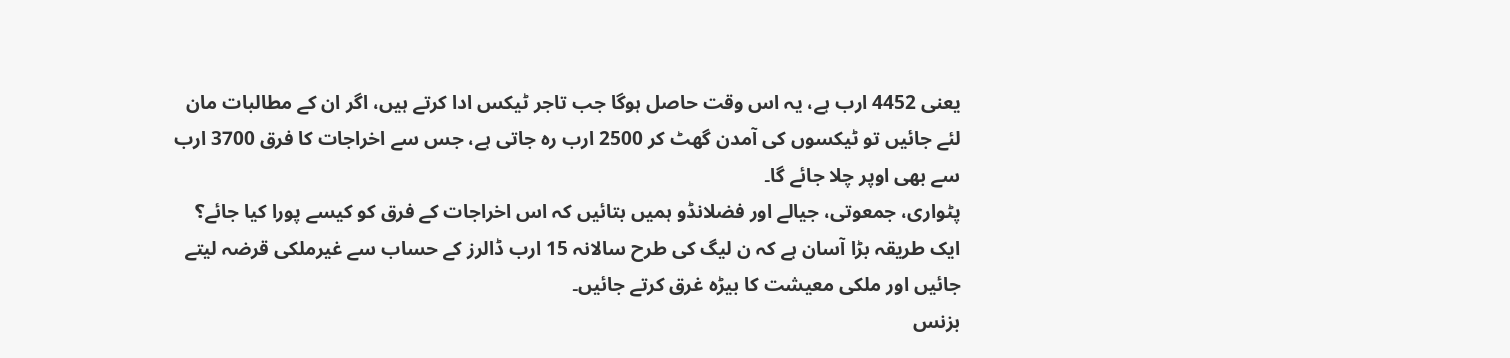یعنی 4452 ارب ہے، یہ اس وقت حاصل ہوگا جب تاجر ٹیکس ادا کرتے ہیں، اگر ان کے مطالبات مان لئے جائیں تو ٹیکسوں کی آمدن گھٹ کر 2500 ارب رہ جاتی ہے، جس سے اخراجات کا فرق 3700 ارب سے بھی اوپر چلا جائے گا۔
پٹواری، جمعوتی، جیالے اور فضلانڈو ہمیں بتائیں کہ اس اخراجات کے فرق کو کیسے پورا کیا جائے؟
ایک طریقہ بڑا آسان ہے کہ ن لیگ کی طرح سالانہ 15 ارب ڈالرز کے حساب سے غیرملکی قرضہ لیتے جائیں اور ملکی معیشت کا بیڑہ غرق کرتے جائیں۔
بزنس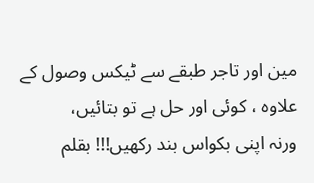مین اور تاجر طبقے سے ٹیکس وصول کے علاوہ ، کوئی اور حل ہے تو بتائیں،
ورنہ اپنی بکواس بند رکھیں!!! بقلم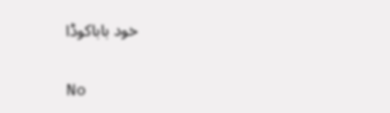خود باباکوڈا

No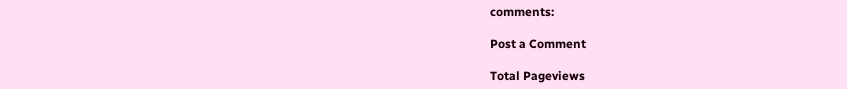comments:

Post a Comment

Total Pageviews